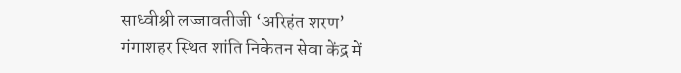साध्वीश्री लज्जावतीजी ‘अरिहंत शरण’
गंगाशहर स्थित शांति निकेतन सेवा केंद्र में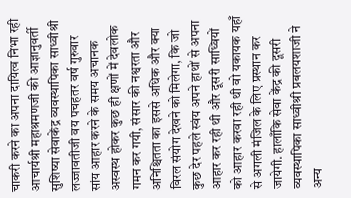चाकरी करने का अपना दायित्व निभा रही आचार्यश्री महाश्रमणजी की आज्ञानुवर्ती सुशिष्या सेवाकेंद्र व्यवस्थापिका साध्वीश्री लज्जावतीजी वय पचहतर वर्ष गुरुवार सांय आहार करने के समय अचानक अस्वस्थ होकर कुछ ही क्षणों में देवलोक गमन कर गयी, संसार की नश्वरता और अनिश्चितता का इससे अधिक और क्या विरल संयोग देखने को मिलेगा, कि जो कुछ देर पहले स्वंय अपने हाथों से अपना आहार कर रही थी और दूसरी साध्वियों को आहार करवा रही थी वो यकायक यहाँ से अगली मंजिल के लिए प्रस्थान कर जायेगी. हालाँकि सेवा केंद्र की दूसरी व्यवस्थापिका साध्वीश्री प्रबलयशाजी ने अन्य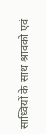साध्वियों के साथ श्रावको एवं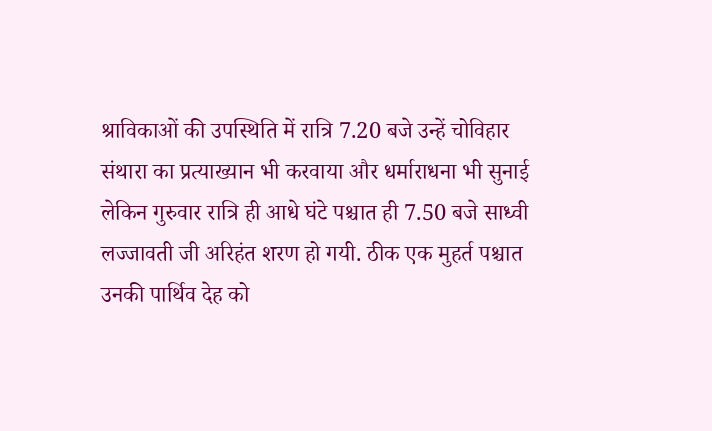श्राविकाओं की उपस्थिति में रात्रि 7.20 बजे उन्हें चोविहार संथारा का प्रत्याख्यान भी करवाया और धर्माराधना भी सुनाई लेकिन गुरुवार रात्रि ही आधे घंटे पश्चात ही 7.50 बजे साध्वी लज्जावती जी अरिहंत शरण हो गयी. ठीक एक मुहर्त पश्चात उनकी पार्थिव देह को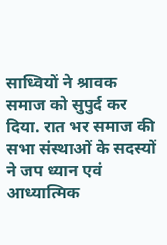साध्वियों ने श्रावक समाज को सुपुर्द कर दिया. रात भर समाज की सभा संस्थाओं के सदस्यों ने जप ध्यान एवं आध्यात्मिक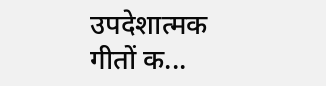उपदेशात्मक गीतों क...